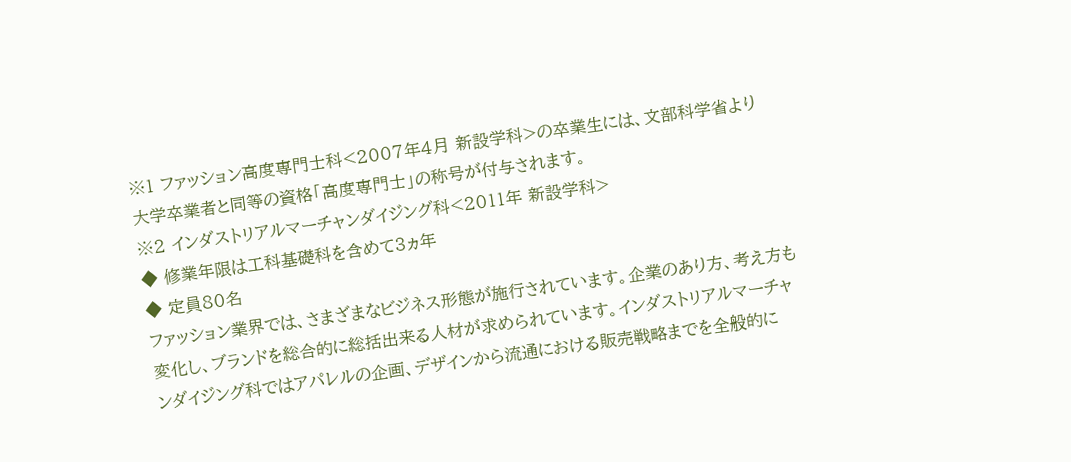※1 ファッション高度専門士科<2007年4月 新設学科>の卒業生には、文部科学省より
大学卒業者と同等の資格「高度専門士」の称号が付与されます。
※2 インダストリアルマーチャンダイジング科<2011年 新設学科>
◆ 修業年限は工科基礎科を含めて3ヵ年
◆ 定員80名
ファッション業界では、さまざまなビジネス形態が施行されています。企業のあり方、考え方も変化し、ブランドを総合的に総括出来る人材が求められています。インダストリアルマーチャンダイジング科ではアパレルの企画、デザインから流通における販売戦略までを全般的に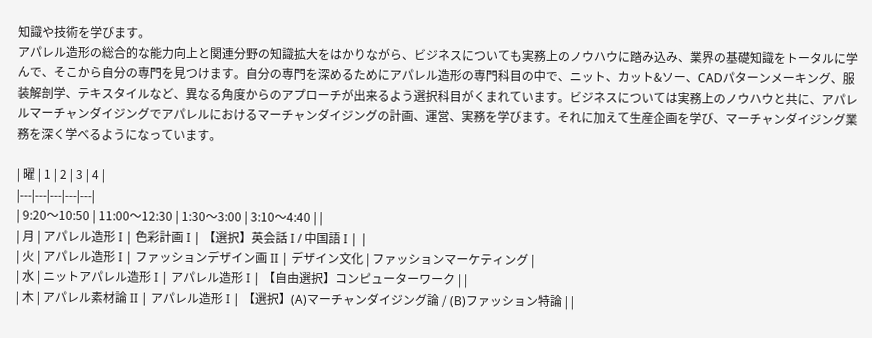知識や技術を学びます。
アパレル造形の総合的な能力向上と関連分野の知識拡大をはかりながら、ビジネスについても実務上のノウハウに踏み込み、業界の基礎知識をトータルに学んで、そこから自分の専門を見つけます。自分の専門を深めるためにアパレル造形の専門科目の中で、ニット、カット&ソー、CADパターンメーキング、服装解剖学、テキスタイルなど、異なる角度からのアプローチが出来るよう選択科目がくまれています。ビジネスについては実務上のノウハウと共に、アパレルマーチャンダイジングでアパレルにおけるマーチャンダイジングの計画、運営、実務を学びます。それに加えて生産企画を学び、マーチャンダイジング業務を深く学べるようになっています。

| 曜 | 1 | 2 | 3 | 4 |
|---|---|---|---|---|
| 9:20〜10:50 | 11:00〜12:30 | 1:30〜3:00 | 3:10〜4:40 | |
| 月 | アパレル造形 I | 色彩計画 I | 【選択】英会話 I / 中国語 I | |
| 火 | アパレル造形 I | ファッションデザイン画 II | デザイン文化 | ファッションマーケティング |
| 水 | ニットアパレル造形 I | アパレル造形 I | 【自由選択】コンピューターワーク | |
| 木 | アパレル素材論 II | アパレル造形 I | 【選択】(A)マーチャンダイジング論 / (B)ファッション特論 | |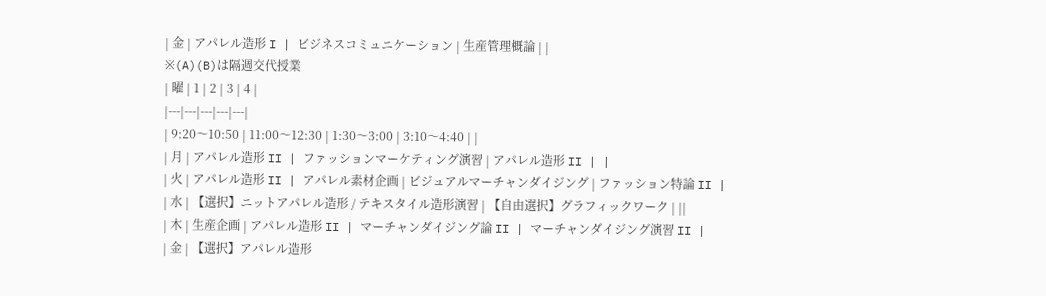| 金 | アパレル造形 I | ビジネスコミュニケーション | 生産管理概論 | |
※(A)(B)は隔週交代授業
| 曜 | 1 | 2 | 3 | 4 |
|---|---|---|---|---|
| 9:20〜10:50 | 11:00〜12:30 | 1:30〜3:00 | 3:10〜4:40 | |
| 月 | アパレル造形 II | ファッションマーケティング演習 | アパレル造形 II | |
| 火 | アパレル造形 II | アパレル素材企画 | ビジュアルマーチャンダイジング | ファッション特論 II |
| 水 | 【選択】ニットアパレル造形 / テキスタイル造形演習 | 【自由選択】グラフィックワーク | ||
| 木 | 生産企画 | アパレル造形 II | マーチャンダイジング論 II | マーチャンダイジング演習 II |
| 金 | 【選択】アパレル造形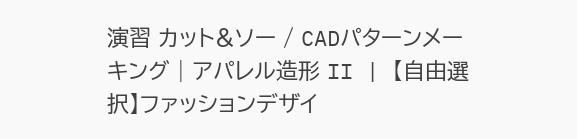演習 カット&ソー / CADパターンメーキング | アパレル造形 II | 【自由選択】ファッションデザイ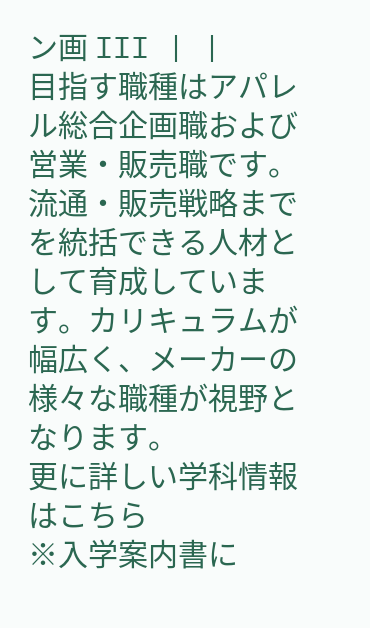ン画 III | |
目指す職種はアパレル総合企画職および営業・販売職です。流通・販売戦略までを統括できる人材として育成しています。カリキュラムが幅広く、メーカーの様々な職種が視野となります。
更に詳しい学科情報はこちら
※入学案内書に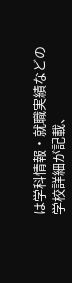は学科情報・就職実績などの学校詳細が記載、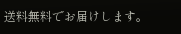送料無料でお届けします。